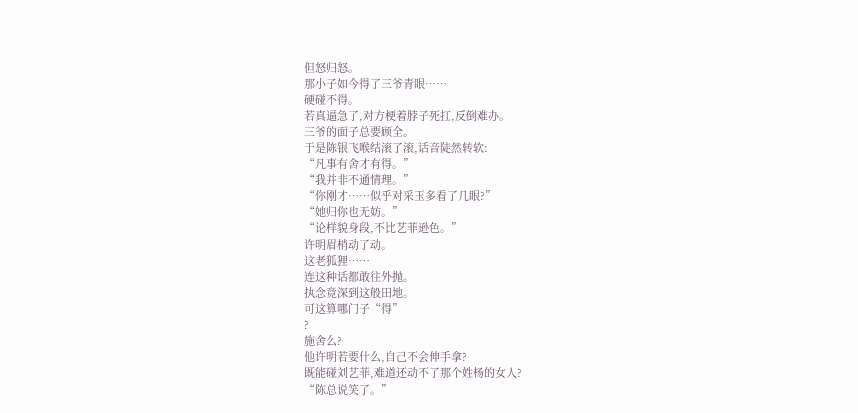但怒归怒。
那小子如今得了三爷青眼……
硬碰不得。
若真逼急了,对方梗着脖子死扛,反倒难办。
三爷的面子总要顾全。
于是陈银飞喉结滚了滚,话音陡然转软:
“凡事有舍才有得。”
“我并非不通情理。”
“你刚才……似乎对采玉多看了几眼?”
“她归你也无妨。”
“论样貌身段,不比艺菲逊色。”
许明眉梢动了动。
这老狐狸……
连这种话都敢往外抛。
执念竟深到这般田地。
可这算哪门子“得”
?
施舍么?
他许明若要什么,自己不会伸手拿?
既能碰刘艺菲,难道还动不了那个姓杨的女人?
“陈总说笑了。”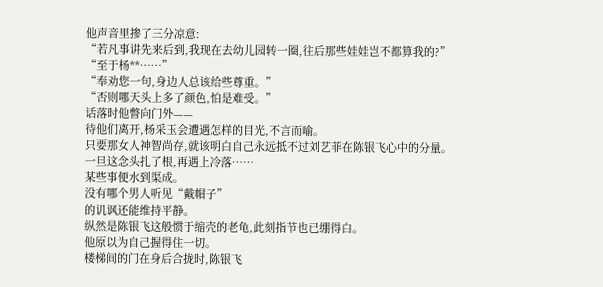他声音里掺了三分凉意:
“若凡事讲先来后到,我现在去幼儿园转一圈,往后那些娃娃岂不都算我的?”
“至于杨**……”
“奉劝您一句,身边人总该给些尊重。”
“否则哪天头上多了颜色,怕是难受。”
话落时他瞥向门外——
待他们离开,杨采玉会遭遇怎样的目光,不言而喻。
只要那女人神智尚存,就该明白自己永远抵不过刘艺菲在陈银飞心中的分量。
一旦这念头扎了根,再遇上冷落……
某些事便水到渠成。
没有哪个男人听见“戴帽子”
的讥讽还能维持平静。
纵然是陈银飞这般惯于缩壳的老龟,此刻指节也已绷得白。
他原以为自己握得住一切。
楼梯间的门在身后合拢时,陈银飞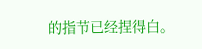的指节已经捏得白。